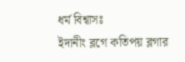ধর্ম বিশ্বাসঃ
ইদানীং ব্লগে কতিপয় ব্লগার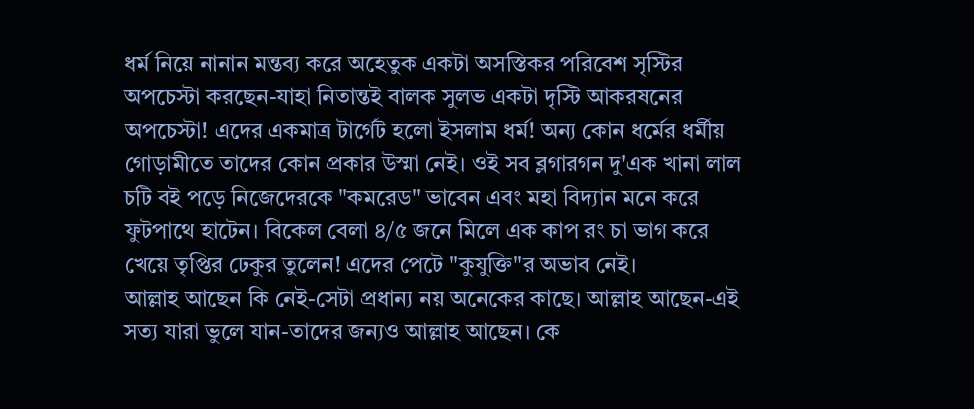ধর্ম নিয়ে নানান মন্তব্য করে অহেতুক একটা অসস্তিকর পরিবেশ সৃস্টির অপচেস্টা করছেন-যাহা নিতান্তই বালক সুলভ একটা দৃস্টি আকরষনের অপচেস্টা! এদের একমাত্র টার্গেট হলো ইসলাম ধর্ম! অন্য কোন ধর্মের ধর্মীয় গোড়ামীতে তাদের কোন প্রকার উস্মা নেই। ওই সব ব্লগারগন দু'এক খানা লাল চটি বই পড়ে নিজেদেরকে "কমরেড" ভাবেন এবং মহা বিদ্যান মনে করে ফুটপাথে হাটেন। বিকেল বেলা ৪/৫ জনে মিলে এক কাপ রং চা ভাগ করে খেয়ে তৃপ্তির ঢেকুর তুলেন! এদের পেটে "কুযুক্তি"র অভাব নেই।
আল্লাহ আছেন কি নেই-সেটা প্রধান্য নয় অনেকের কাছে। আল্লাহ আছেন-এই সত্য যারা ভুলে যান-তাদের জন্যও আল্লাহ আছেন। কে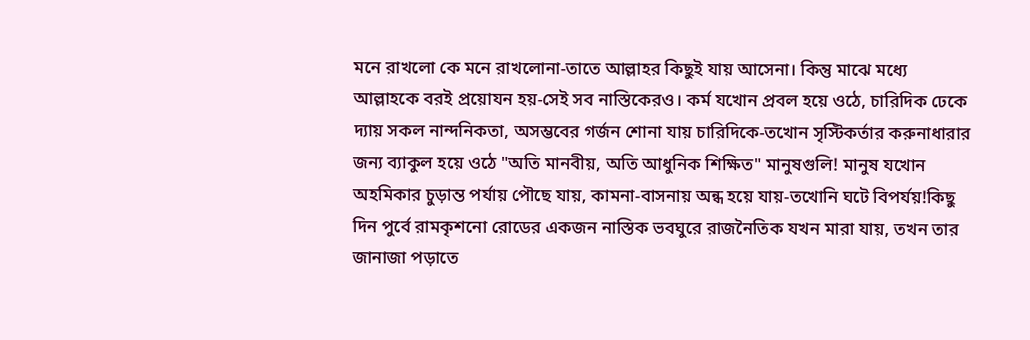মনে রাখলো কে মনে রাখলোনা-তাতে আল্লাহর কিছুই যায় আসেনা। কিন্তু মাঝে মধ্যে আল্লাহকে বরই প্রয়োযন হয়-সেই সব নাস্তিকেরও। কর্ম যখোন প্রবল হয়ে ওঠে, চারিদিক ঢেকে দ্যায় সকল নান্দনিকতা, অসম্ভবের গর্জন শোনা যায় চারিদিকে-তখোন সৃস্টিকর্তার করুনাধারার জন্য ব্যাকুল হয়ে ওঠে "অতি মানবীয়, অতি আধুনিক শিক্ষিত" মানুষগুলি! মানুষ যখোন অহমিকার চুড়ান্ত পর্যায় পৌছে যায়, কামনা-বাসনায় অন্ধ হয়ে যায়-তখোনি ঘটে বিপর্যয়!কিছু দিন পুর্বে রামকৃশনো রোডের একজন নাস্তিক ভবঘুরে রাজনৈতিক যখন মারা যায়, তখন তার জানাজা পড়াতে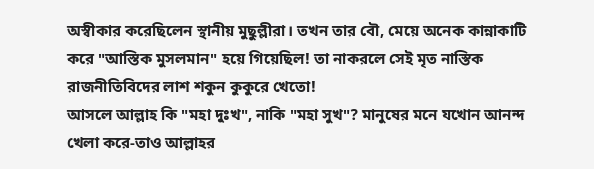অস্বীকার করেছিলেন স্থানীয় মুছুল্লীরা। তখন তার বৌ, মেয়ে অনেক কান্নাকাটি করে "আস্তিক মুসলমান" হয়ে গিয়েছিল! তা নাকরলে সেই মৃত নাস্তিক রাজনীতিবিদের লাশ শকুন কুকুরে খেতো!
আসলে আল্লাহ কি "মহা দুঃখ", নাকি "মহা সুখ"? মানুষের মনে যখোন আনন্দ খেলা করে-তাও আল্লাহর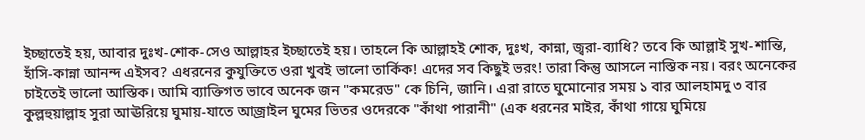ইচ্ছাতেই হয়, আবার দুঃখ-শোক-সেও আল্লাহর ইচ্ছাতেই হয়। তাহলে কি আল্লাহই শোক, দুঃখ, কান্না, জ্বরা-ব্যাধি? তবে কি আল্লাই সুখ-শান্তি, হাঁসি-কান্না আনন্দ এইসব? এধরনের কুযুক্তিতে ওরা খুবই ভালো তার্কিক! এদের সব কিছুই ভরং! তারা কিন্তু আসলে নাস্তিক নয়। বরং অনেকের চাইতেই ভালো আস্তিক। আমি ব্যাক্তিগত ভাবে অনেক জন "কমরেড" কে চিনি, জানি। এরা রাতে ঘুমোনোর সময় ১ বার আলহামদু ৩ বার কুল্লহুয়াল্লাহ সুরা আঊরিয়ে ঘুমায়-যাতে আজ্রাইল ঘুমের ভিতর ওদেরকে "কাঁথা পারানী" (এক ধরনের মাইর, কাঁথা গায়ে ঘুমিয়ে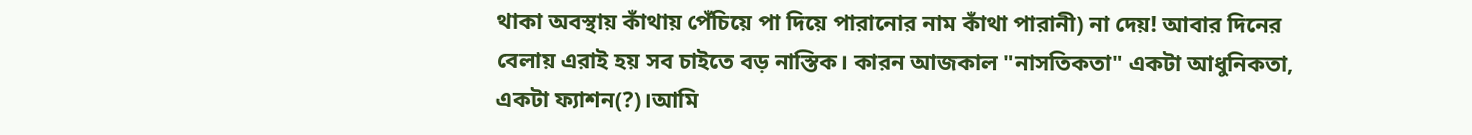থাকা অবস্থায় কাঁথায় পেঁচিয়ে পা দিয়ে পারানোর নাম কাঁথা পারানী) না দেয়! আবার দিনের বেলায় এরাই হয় সব চাইতে বড় নাস্তিক। কারন আজকাল "নাসতিকতা" একটা আধুনিকতা, একটা ফ্যাশন(?)।আমি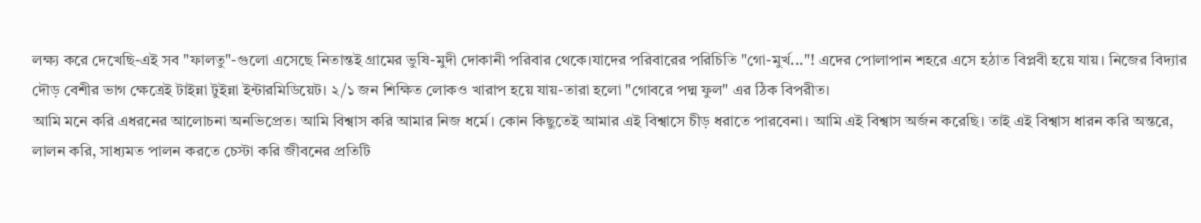লক্ষ্য করে দেখেছি-এই সব "ফালতু"-গুলো এসেছে নিতান্তই গ্রামের ভুষি-মুদী দোকানী পরিবার থেকে।যাদের পরিবারের পরিচিতি "গো-মুর্খ..."! এদের পোলাপান শহরে এসে হঠাত বিপ্লবী হয়ে যায়। নিজের বিদ্যার দৌড় বেশীর ভাগ ক্ষেত্রেই টাইন্না টুইন্না ইন্টারমিডিয়েট। ২/১ জন শিক্ষিত লোকও খারাপ হয়ে যায়-তারা হলো "গোবরে পদ্ম ফুল" এর ঠিক বিপরীত।
আমি মনে করি এধরনের আলোচনা অনভিপ্রেত। আমি বিশ্বাস করি আমার নিজ ধর্মে। কোন কিছুতেই আমার এই বিশ্বাসে চীড় ধরাতে পারবেনা। আমি এই বিশ্বাস অর্জন করেছি। তাই এই বিশ্বাস ধারন করি অন্তরে, লালন করি, সাধ্যমত পালন করতে চেস্টা করি জীবনের প্রতিটি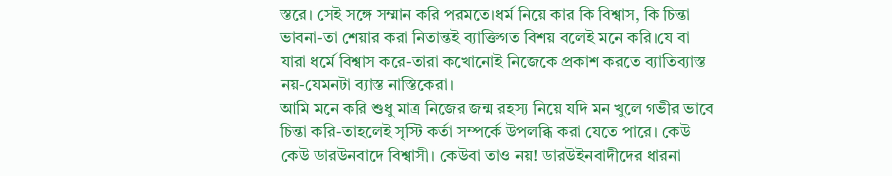স্তরে। সেই সঙ্গে সম্মান করি পরমতে।ধর্ম নিয়ে কার কি বিশ্বাস, কি চিন্তা ভাবনা-তা শেয়ার করা নিতান্তই ব্যাক্তিগত বিশয় বলেই মনে করি।যে বা যারা ধর্মে বিশ্বাস করে-তারা কখোনোই নিজেকে প্রকাশ করতে ব্যাতিব্যাস্ত নয়-যেমনটা ব্যাস্ত নাস্তিকেরা।
আমি মনে করি শুধু মাত্র নিজের জন্ম রহস্য নিয়ে যদি মন খুলে গভীর ভাবে চিন্তা করি-তাহলেই সৃস্টি কর্তা সম্পর্কে উপলব্ধি করা যেতে পারে। কেউ কেউ ডারউনবাদে বিশ্বাসী। কেউবা তাও নয়! ডারউইনবাদীদের ধারনা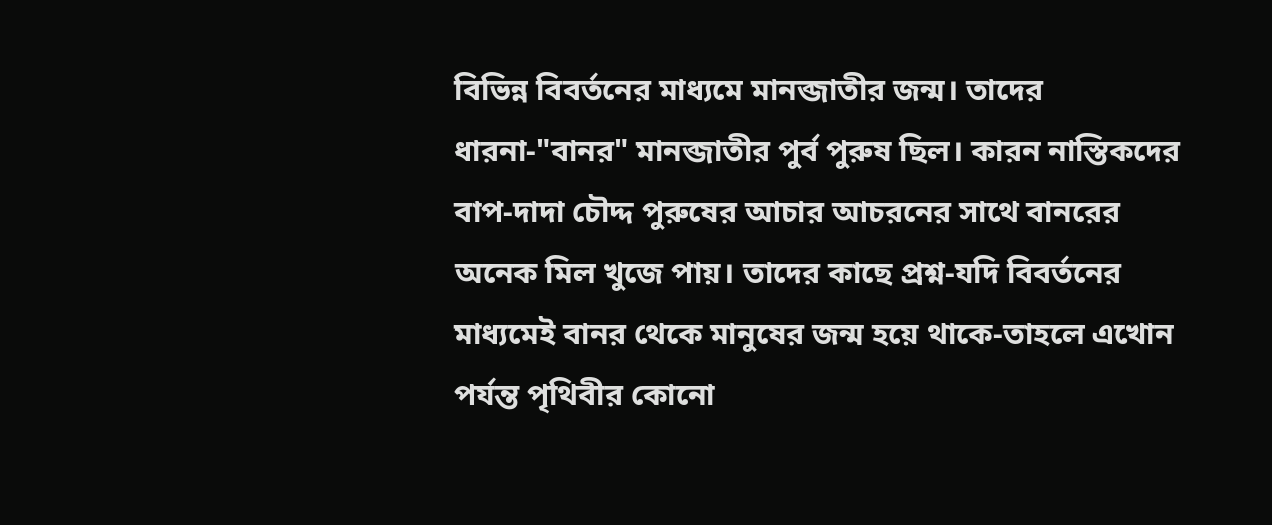বিভিন্ন বিবর্তনের মাধ্যমে মানব্জাতীর জন্ম। তাদের ধারনা-"বানর" মানব্জাতীর পুর্ব পুরুষ ছিল। কারন নাস্তিকদের বাপ-দাদা চৌদ্দ পুরুষের আচার আচরনের সাথে বানরের অনেক মিল খুজে পায়। তাদের কাছে প্রশ্ন-যদি বিবর্তনের মাধ্যমেই বানর থেকে মানুষের জন্ম হয়ে থাকে-তাহলে এখোন পর্যন্ত পৃথিবীর কোনো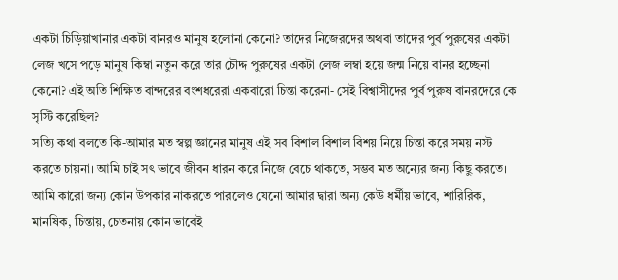একটা চিড়িয়াখানার একটা বানরও মানুষ হলোনা কেনো? তাদের নিজেরদের অথবা তাদের পুর্ব পুরুষের একটা লেজ খসে পড়ে মানুষ কিম্বা নতুন করে তার চৌদ্দ পুরুষের একটা লেজ লম্বা হয়ে জন্ম নিয়ে বানর হচ্ছেনা কেনো? এই অতি শিক্ষিত বান্দরের বংশধরেরা একবারো চিন্তা করেনা- সেই বিশ্বাসীদের পুর্ব পুরুষ বানরদেরে কে সৃস্টি করেছিল?
সত্যি কথা বলতে কি-আমার মত স্বল্প জ্ঞানের মানুষ এই সব বিশাল বিশাল বিশয় নিয়ে চিন্তা করে সময় নস্ট করতে চায়না। আমি চাই সৎ ভাবে জীবন ধারন করে নিজে বেচে থাকতে, সম্ভব মত অন্যের জন্য কিছু করতে। আমি কারো জন্য কোন উপকার নাকরতে পারলেও যেনো আমার দ্বারা অন্য কেউ ধর্মীয় ভাবে, শারিরিক, মানষিক, চিন্তায়, চেতনায় কোন ভাবেই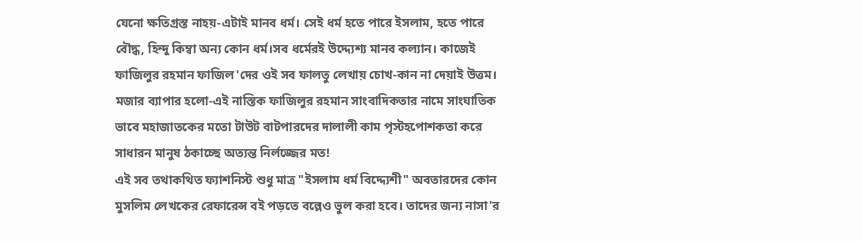যেনো ক্ষতিগ্রস্ত নাহয়-এটাই মানব ধর্ম। সেই ধর্ম হতে পারে ইসলাম, হতে পারে বৌদ্ধ, হিন্দু কিম্বা অন্য কোন ধর্ম।সব ধর্মেরই উদ্দ্যেশ্য মানব কল্যান। কাজেই ফাজিলুর রহমান ফাজিল'দের ওই সব ফালতু লেখায় চোখ-কান না দেয়াই উত্তম। মজার ব্যাপার হলো-এই নাস্তিক ফাজিলুর রহমান সাংবাদিকতার নামে সাংঘাতিক ভাবে মহাজাতকের মতো টাউট বাটপারদের দালালী কাম পৃস্টহপোশকতা করে সাধারন মানুষ ঠকাচ্ছে অত্যন্ত নির্লজ্জের মত!
এই সব তথাকথিত ফ্যাশনিস্ট শুধু মাত্র "ইসলাম ধর্ম বিদ্দ্যেশী" অবতারদের কোন মুসলিম লেখকের রেফারেন্স বই পড়তে বল্লেও ভুল করা হবে। তাদের জন্য নাসা'র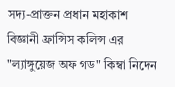সদ্য-প্রাক্তন প্রধান মহাকাশ বিজ্ঞানী ফ্রান্সিস কলিন্স এর "ল্যাঙ্গুয়েজ অফ গড" কিম্বা নিদেন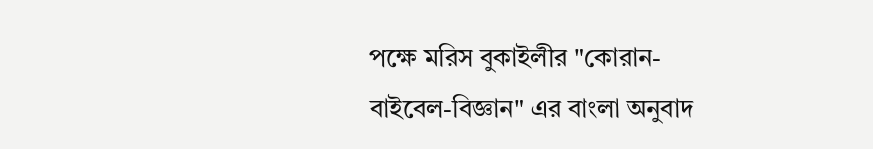পক্ষে মরিস বুকাইলীর "কোরান-বাইবেল-বিজ্ঞান" এর বাংলা অনুবাদ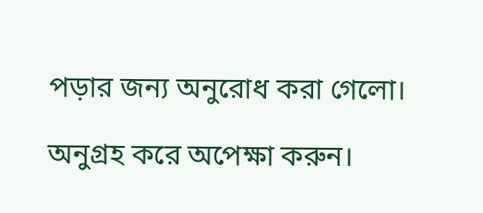পড়ার জন্য অনুরোধ করা গেলো।

অনুগ্রহ করে অপেক্ষা করুন।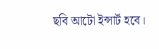ছবি আটো ইন্সার্ট হবে।